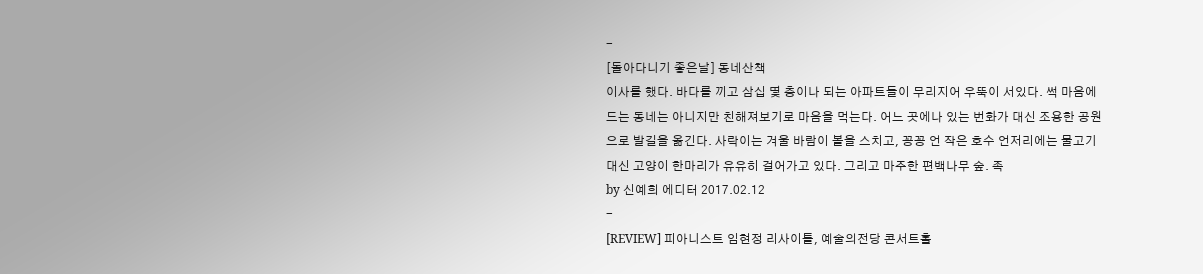-
[돌아다니기 좋은날] 동네산책
이사를 했다. 바다를 끼고 삼십 몇 층이나 되는 아파트들이 무리지어 우뚝이 서있다. 썩 마음에 드는 동네는 아니지만 친해져보기로 마음을 먹는다. 어느 곳에나 있는 번화가 대신 조용한 공원으로 발길을 옮긴다. 사락이는 겨울 바람이 볼을 스치고, 꽁꽁 언 작은 호수 언저리에는 물고기 대신 고양이 한마리가 유유히 걸어가고 있다. 그리고 마주한 편백나무 숲. 족
by 신예희 에디터 2017.02.12
-
[REVIEW] 피아니스트 임현정 리사이틀, 예술의전당 콘서트홀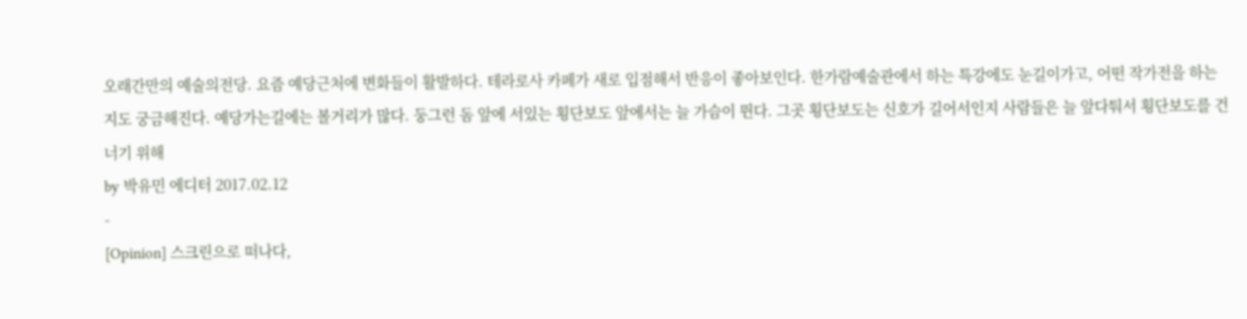오래간만의 예술의전당. 요즘 예당근처에 변화들이 활발하다. 테라로사 카페가 새로 입점해서 반응이 좋아보인다. 한가람예술관에서 하는 특강에도 눈길이가고, 어떤 작가전을 하는지도 궁금해진다. 예당가는길에는 볼거리가 많다. 둥그런 돔 앞에 서있는 횡단보도 앞에서는 늘 가슴이 뛴다. 그곳 횡단보도는 신호가 길어서인지 사람들은 늘 앞다퉈서 횡단보도를 건너기 위해
by 박유민 에디터 2017.02.12
-
[Opinion] 스크린으로 떠나다,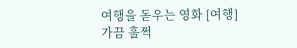여행을 돋우는 영화 [여행]
가끔 훌쩍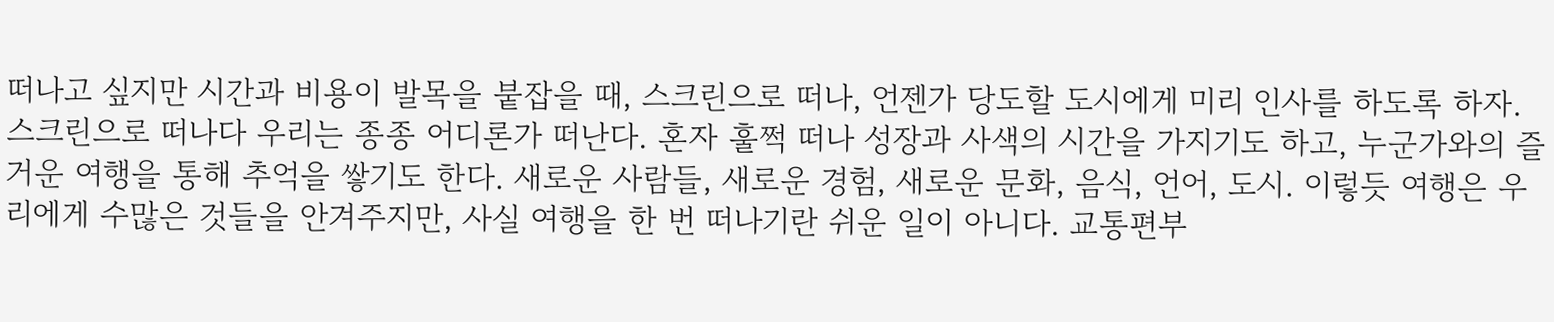떠나고 싶지만 시간과 비용이 발목을 붙잡을 때, 스크린으로 떠나, 언젠가 당도할 도시에게 미리 인사를 하도록 하자.
스크린으로 떠나다 우리는 종종 어디론가 떠난다. 혼자 훌쩍 떠나 성장과 사색의 시간을 가지기도 하고, 누군가와의 즐거운 여행을 통해 추억을 쌓기도 한다. 새로운 사람들, 새로운 경험, 새로운 문화, 음식, 언어, 도시. 이렇듯 여행은 우리에게 수많은 것들을 안겨주지만, 사실 여행을 한 번 떠나기란 쉬운 일이 아니다. 교통편부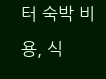터 숙박 비용, 식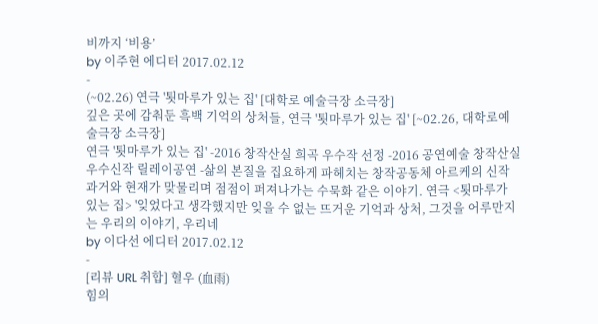비까지 ‘비용’
by 이주현 에디터 2017.02.12
-
(~02.26) 연극 '툇마루가 있는 집' [대학로 예술극장 소극장]
깊은 곳에 감춰둔 흑백 기억의 상처들, 연극 '툇마루가 있는 집' [~02.26, 대학로예술극장 소극장]
연극 '툇마루가 있는 집' -2016 창작산실 희곡 우수작 선정 -2016 공연예술 창작산실 우수신작 릴레이공연 -삶의 본질을 집요하게 파헤치는 창작공동체 아르케의 신작 과거와 현재가 맞물리며 점점이 퍼져나가는 수묵화 같은 이야기. 연극 <툇마루가 있는 집> '잊었다고 생각했지만 잊을 수 없는 뜨거운 기억과 상처, 그것을 어루만지는 우리의 이야기, 우리네
by 이다선 에디터 2017.02.12
-
[리뷰 URL 취합] 혈우 (血雨)
힘의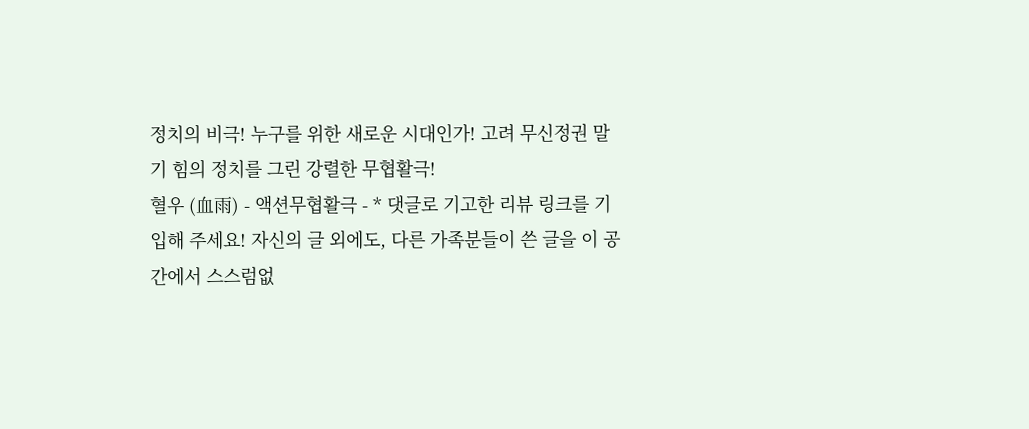정치의 비극! 누구를 위한 새로운 시대인가! 고려 무신정권 말기 힘의 정치를 그린 강렬한 무협활극!
혈우 (血雨) - 액션무협활극 - * 댓글로 기고한 리뷰 링크를 기입해 주세요! 자신의 글 외에도, 다른 가족분들이 쓴 글을 이 공간에서 스스럼없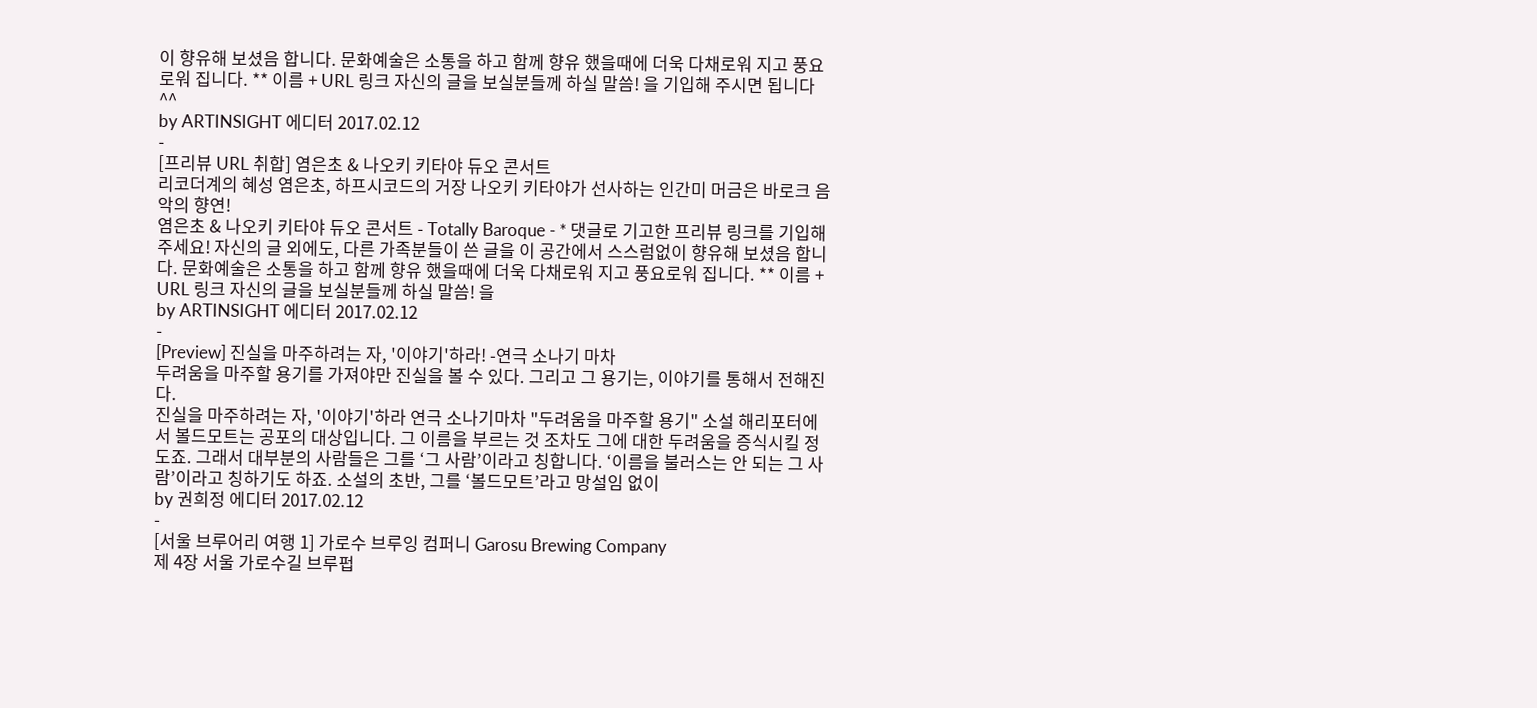이 향유해 보셨음 합니다. 문화예술은 소통을 하고 함께 향유 했을때에 더욱 다채로워 지고 풍요로워 집니다. ** 이름 + URL 링크 자신의 글을 보실분들께 하실 말씀! 을 기입해 주시면 됩니다 ^^
by ARTINSIGHT 에디터 2017.02.12
-
[프리뷰 URL 취합] 염은초 & 나오키 키타야 듀오 콘서트
리코더계의 혜성 염은초, 하프시코드의 거장 나오키 키타야가 선사하는 인간미 머금은 바로크 음악의 향연!
염은초 & 나오키 키타야 듀오 콘서트 - Totally Baroque - * 댓글로 기고한 프리뷰 링크를 기입해 주세요! 자신의 글 외에도, 다른 가족분들이 쓴 글을 이 공간에서 스스럼없이 향유해 보셨음 합니다. 문화예술은 소통을 하고 함께 향유 했을때에 더욱 다채로워 지고 풍요로워 집니다. ** 이름 + URL 링크 자신의 글을 보실분들께 하실 말씀! 을
by ARTINSIGHT 에디터 2017.02.12
-
[Preview] 진실을 마주하려는 자, '이야기'하라! -연극 소나기 마차
두려움을 마주할 용기를 가져야만 진실을 볼 수 있다. 그리고 그 용기는, 이야기를 통해서 전해진다.
진실을 마주하려는 자, '이야기'하라 연극 소나기마차 "두려움을 마주할 용기" 소설 해리포터에서 볼드모트는 공포의 대상입니다. 그 이름을 부르는 것 조차도 그에 대한 두려움을 증식시킬 정도죠. 그래서 대부분의 사람들은 그를 ‘그 사람’이라고 칭합니다. ‘이름을 불러스는 안 되는 그 사람’이라고 칭하기도 하죠. 소설의 초반, 그를 ‘볼드모트’라고 망설임 없이
by 권희정 에디터 2017.02.12
-
[서울 브루어리 여행 1] 가로수 브루잉 컴퍼니 Garosu Brewing Company
제 4장 서울 가로수길 브루펍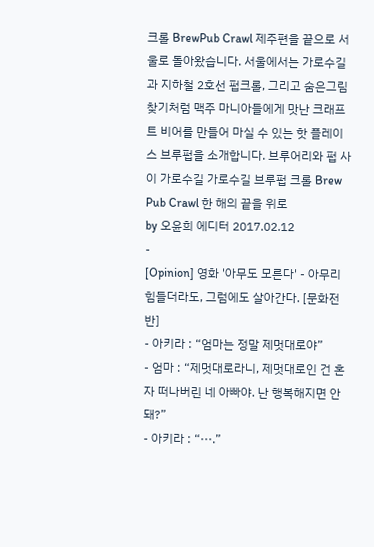크롤 BrewPub Crawl 제주편을 끝으로 서울로 돌아왔습니다. 서울에서는 가로수길과 지하철 2호선 펍크롤, 그리고 숨은그림 찾기처럼 맥주 마니아들에게 맛난 크래프트 비어를 만들어 마실 수 있는 핫 플레이스 브루펍을 소개합니다. 브루어리와 펍 사이 가로수길 가로수길 브루펍 크롤 Brew Pub Crawl 한 해의 끝을 위로
by 오윤희 에디터 2017.02.12
-
[Opinion] 영화 '아무도 모른다' - 아무리 힘들더라도, 그럼에도 살아간다. [문화전반]
- 아키라 : “엄마는 정말 제멋대로야”
- 엄마 : “제멋대로라니, 제멋대로인 건 혼자 떠나버린 네 아빠야. 난 행복해지면 안 돼?”
- 아키라 : “···.”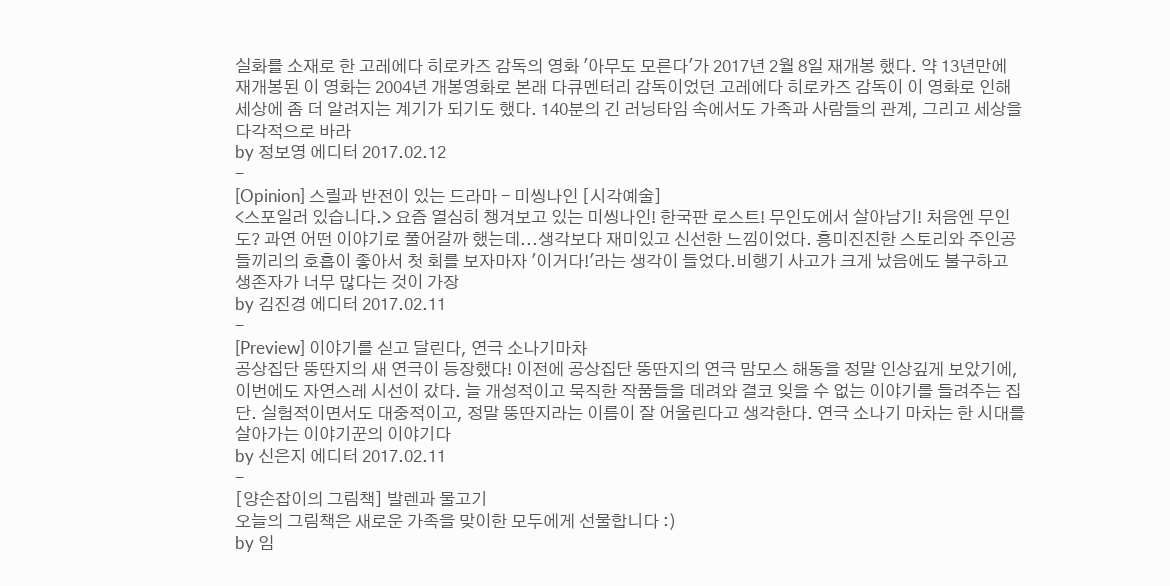실화를 소재로 한 고레에다 히로카즈 감독의 영화 '아무도 모른다'가 2017년 2월 8일 재개봉 했다. 약 13년만에 재개봉된 이 영화는 2004년 개봉영화로 본래 다큐멘터리 감독이었던 고레에다 히로카즈 감독이 이 영화로 인해 세상에 좀 더 알려지는 계기가 되기도 했다. 140분의 긴 러닝타임 속에서도 가족과 사람들의 관계, 그리고 세상을 다각적으로 바라
by 정보영 에디터 2017.02.12
-
[Opinion] 스릴과 반전이 있는 드라마 - 미씽나인 [시각예술]
<스포일러 있습니다.> 요즘 열심히 챙겨보고 있는 미씽나인! 한국판 로스트! 무인도에서 살아남기! 처음엔 무인도? 과연 어떤 이야기로 풀어갈까 했는데...생각보다 재미있고 신선한 느낌이었다. 흥미진진한 스토리와 주인공들끼리의 호흡이 좋아서 첫 회를 보자마자 '이거다!'라는 생각이 들었다.비행기 사고가 크게 났음에도 불구하고 생존자가 너무 많다는 것이 가장
by 김진경 에디터 2017.02.11
-
[Preview] 이야기를 싣고 달린다, 연극 소나기마차
공상집단 뚱딴지의 새 연극이 등장했다! 이전에 공상집단 뚱딴지의 연극 맘모스 해동을 정말 인상깊게 보았기에, 이번에도 자연스레 시선이 갔다. 늘 개성적이고 묵직한 작품들을 데려와 결코 잊을 수 없는 이야기를 들려주는 집단. 실험적이면서도 대중적이고, 정말 뚱딴지라는 이름이 잘 어울린다고 생각한다. 연극 소나기 마차는 한 시대를 살아가는 이야기꾼의 이야기다
by 신은지 에디터 2017.02.11
-
[양손잡이의 그림책] 발렌과 물고기
오늘의 그림책은 새로운 가족을 맞이한 모두에게 선물합니다 :)
by 임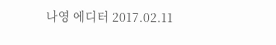나영 에디터 2017.02.11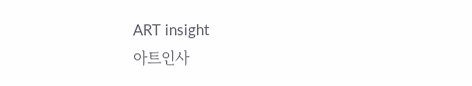ART insight
아트인사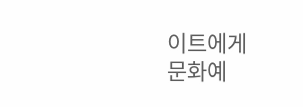이트에게
문화예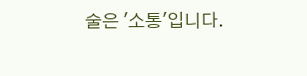술은 '소통'입니다.